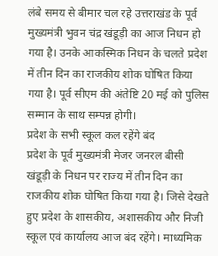लंबे समय से बीमार चल रहे उत्तराखंड के पूर्व मुख्यमंत्री भुवन चंद्र खंडूड़ी का आज निधन हो गया है। उनके आकस्मिक निधन के चलते प्रदेश में तीन दिन का राजकीय शोक घोषित किया गया है। पूर्व सीएम की अंतेष्टि 20 मई को पुलिस सम्मान के साथ सम्पन्न होगी।
प्रदेश के सभी स्कूल कल रहेंगे बंद
प्रदेश के पूर्व मुख्यमंत्री मेजर जनरल बीसी खंडूड़ी के निधन पर राज्य में तीन दिन का राजकीय शोक घोषित किया गया है। जिसे देखते हुए प्रदेश के शासकीय, अशासकीय और निजी स्कूल एवं कार्यालय आज बंद रहेंगे। माध्यमिक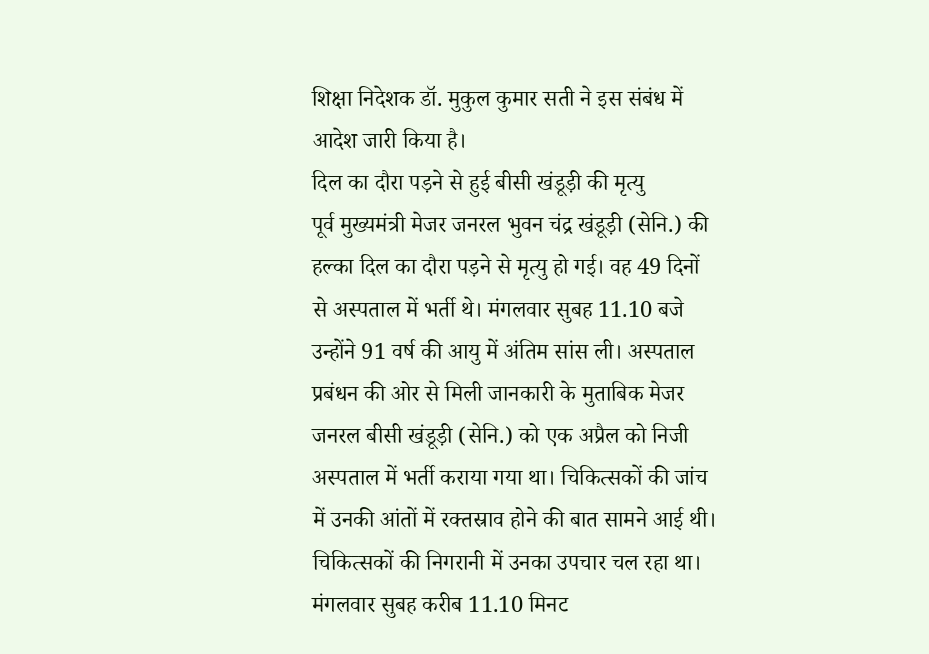शिक्षा निदेशक डॉ. मुकुल कुमार सती ने इस संबंध में आदेश जारी किया है।
दिल का दौरा पड़ने से हुई बीसी खंडूड़ी की मृत्यु
पूर्व मुख्यमंत्री मेजर जनरल भुवन चंद्र खंडूड़ी (सेनि.) की हल्का दिल का दौरा पड़ने से मृत्यु हो गई। वह 49 दिनों से अस्पताल में भर्ती थे। मंगलवार सुबह 11.10 बजे उन्होंने 91 वर्ष की आयु में अंतिम सांस ली। अस्पताल प्रबंधन की ओर से मिली जानकारी के मुताबिक मेजर जनरल बीसी खंडूड़ी (सेनि.) को एक अप्रैल को निजी अस्पताल में भर्ती कराया गया था। चिकित्सकों की जांच में उनकी आंतों में रक्तस्राव होने की बात सामने आई थी। चिकित्सकों की निगरानी में उनका उपचार चल रहा था। मंगलवार सुबह करीब 11.10 मिनट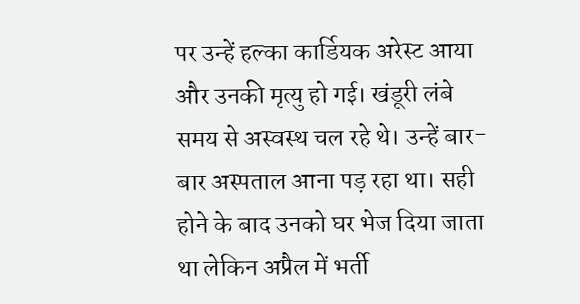पर उन्हें हल्का कार्डियक अरेस्ट आया और उनकी मृत्यु हो गई। खंडूरी लंबे समय से अस्वस्थ चल रहे थे। उन्हें बार-बार अस्पताल आना पड़ रहा था। सही होने के बाद उनको घर भेज दिया जाता था लेकिन अप्रैल में भर्ती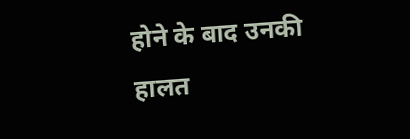होने के बाद उनकी हालत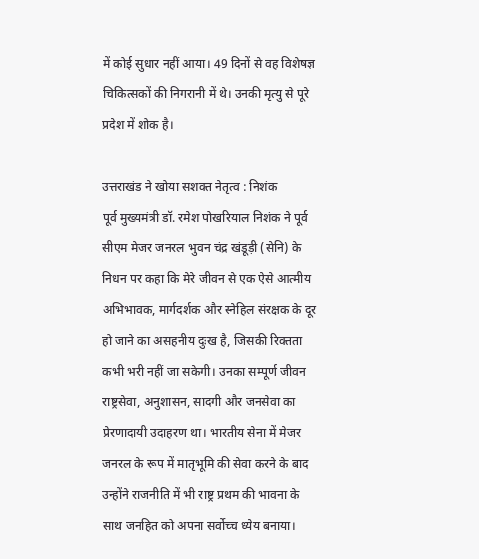में कोई सुधार नहीं आया। 49 दिनों से वह विशेषज्ञ चिकित्सकों की निगरानी में थे। उनकी मृत्यु से पूरे प्रदेश में शोक है।

उत्तराखंड ने खोया सशक्त नेतृत्व : निशंक
पूर्व मुख्यमंत्री डॉ. रमेश पोखरियाल निशंक ने पूर्व सीएम मेजर जनरल भुवन चंद्र खंडूड़ी (सेनि) के निधन पर कहा कि मेरे जीवन से एक ऐसे आत्मीय अभिभावक, मार्गदर्शक और स्नेहिल संरक्षक के दूर हो जाने का असहनीय दुःख है, जिसकी रिक्तता कभी भरी नहीं जा सकेगी। उनका सम्पूर्ण जीवन राष्ट्रसेवा, अनुशासन, सादगी और जनसेवा का प्रेरणादायी उदाहरण था। भारतीय सेना में मेजर जनरल के रूप में मातृभूमि की सेवा करने के बाद उन्होंने राजनीति में भी राष्ट्र प्रथम की भावना के साथ जनहित को अपना सर्वोच्च ध्येय बनाया।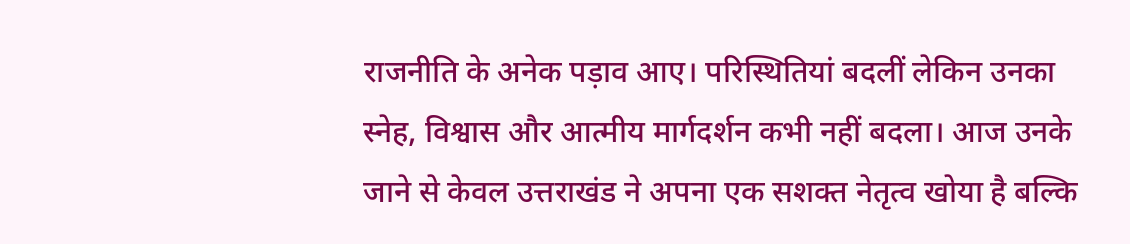राजनीति के अनेक पड़ाव आए। परिस्थितियां बदलीं लेकिन उनका स्नेह, विश्वास और आत्मीय मार्गदर्शन कभी नहीं बदला। आज उनके जाने से केवल उत्तराखंड ने अपना एक सशक्त नेतृत्व खोया है बल्कि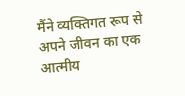मैंने व्यक्तिगत रूप से अपने जीवन का एक आत्मीय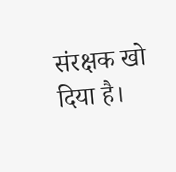संरक्षक खो दिया है।